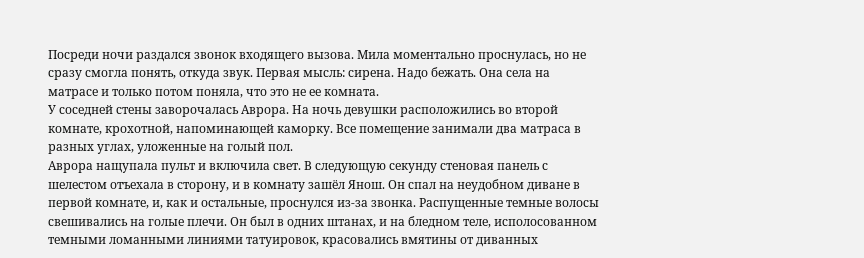Посреди ночи раздался звонок входящего вызова. Мила моментально проснулась, но не сразу смогла понять, откуда звук. Первая мысль: сирена. Надо бежать. Она села на матрасе и только потом поняла, что это не ее комната.
У соседней стены заворочалась Аврора. На ночь девушки расположились во второй комнате, крохотной, напоминающей каморку. Все помещение занимали два матраса в разных углах, уложенные на голый пол.
Аврора нащупала пульт и включила свет. В следующую секунду стеновая панель с шелестом отъехала в сторону, и в комнату зашёл Янош. Он спал на неудобном диване в первой комнате, и, как и остальные, проснулся из-за звонка. Распущенные темные волосы свешивались на голые плечи. Он был в одних штанах, и на бледном теле, исполосованном темными ломанными линиями татуировок, красовались вмятины от диванных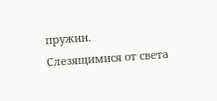пружин.
Слезящимися от света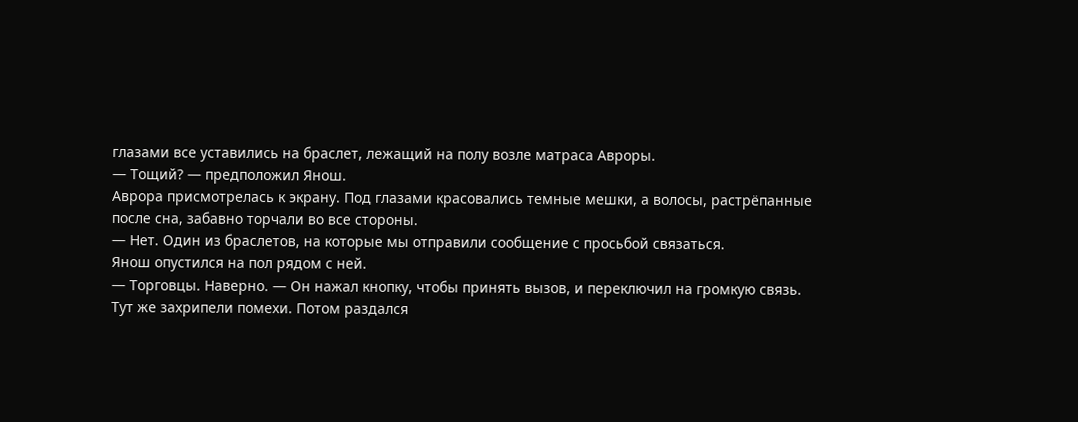глазами все уставились на браслет, лежащий на полу возле матраса Авроры.
— Тощий? — предположил Янош.
Аврора присмотрелась к экрану. Под глазами красовались темные мешки, а волосы, растрёпанные после сна, забавно торчали во все стороны.
— Нет. Один из браслетов, на которые мы отправили сообщение с просьбой связаться.
Янош опустился на пол рядом с ней.
— Торговцы. Наверно. — Он нажал кнопку, чтобы принять вызов, и переключил на громкую связь.
Тут же захрипели помехи. Потом раздался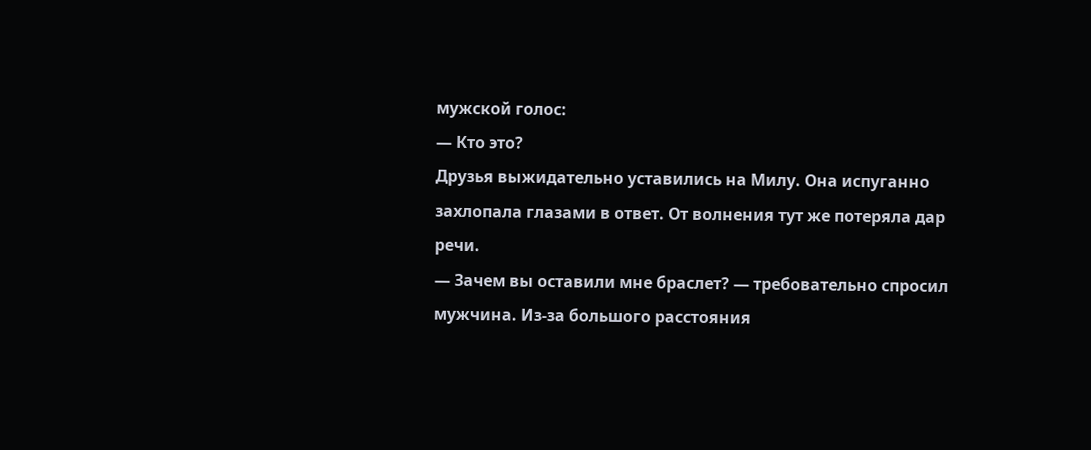мужской голос:
— Кто это?
Друзья выжидательно уставились на Милу. Она испуганно захлопала глазами в ответ. От волнения тут же потеряла дар речи.
— Зачем вы оставили мне браслет? — требовательно спросил мужчина. Из-за большого расстояния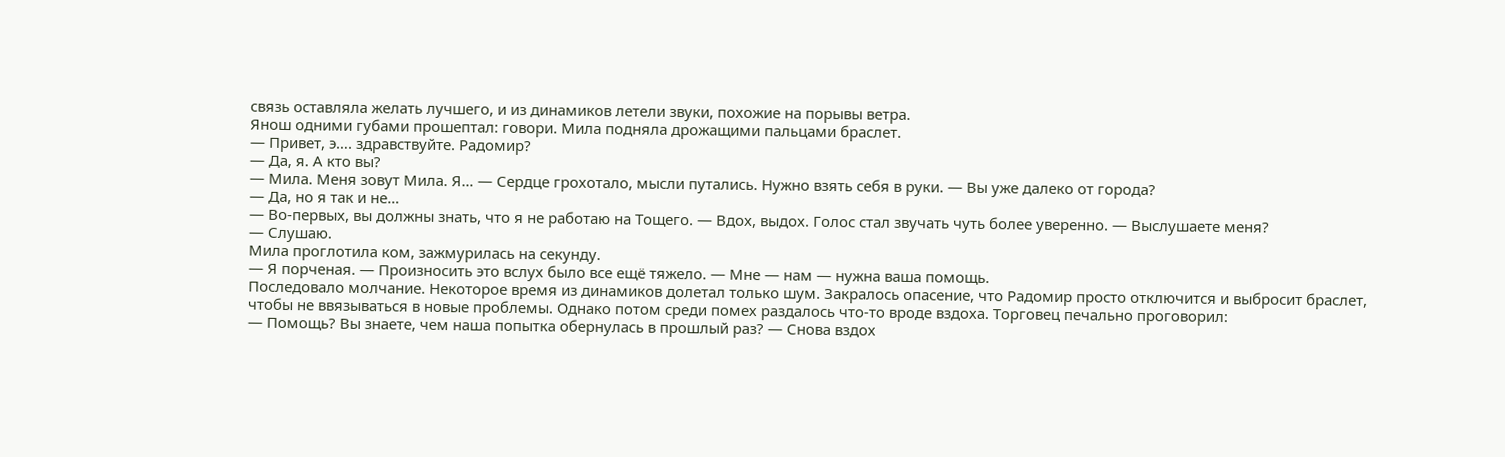связь оставляла желать лучшего, и из динамиков летели звуки, похожие на порывы ветра.
Янош одними губами прошептал: говори. Мила подняла дрожащими пальцами браслет.
— Привет, э…. здравствуйте. Радомир?
— Да, я. А кто вы?
— Мила. Меня зовут Мила. Я… — Сердце грохотало, мысли путались. Нужно взять себя в руки. — Вы уже далеко от города?
— Да, но я так и не…
— Во-первых, вы должны знать, что я не работаю на Тощего. — Вдох, выдох. Голос стал звучать чуть более уверенно. — Выслушаете меня?
— Слушаю.
Мила проглотила ком, зажмурилась на секунду.
— Я порченая. — Произносить это вслух было все ещё тяжело. — Мне — нам — нужна ваша помощь.
Последовало молчание. Некоторое время из динамиков долетал только шум. Закралось опасение, что Радомир просто отключится и выбросит браслет, чтобы не ввязываться в новые проблемы. Однако потом среди помех раздалось что-то вроде вздоха. Торговец печально проговорил:
— Помощь? Вы знаете, чем наша попытка обернулась в прошлый раз? — Снова вздох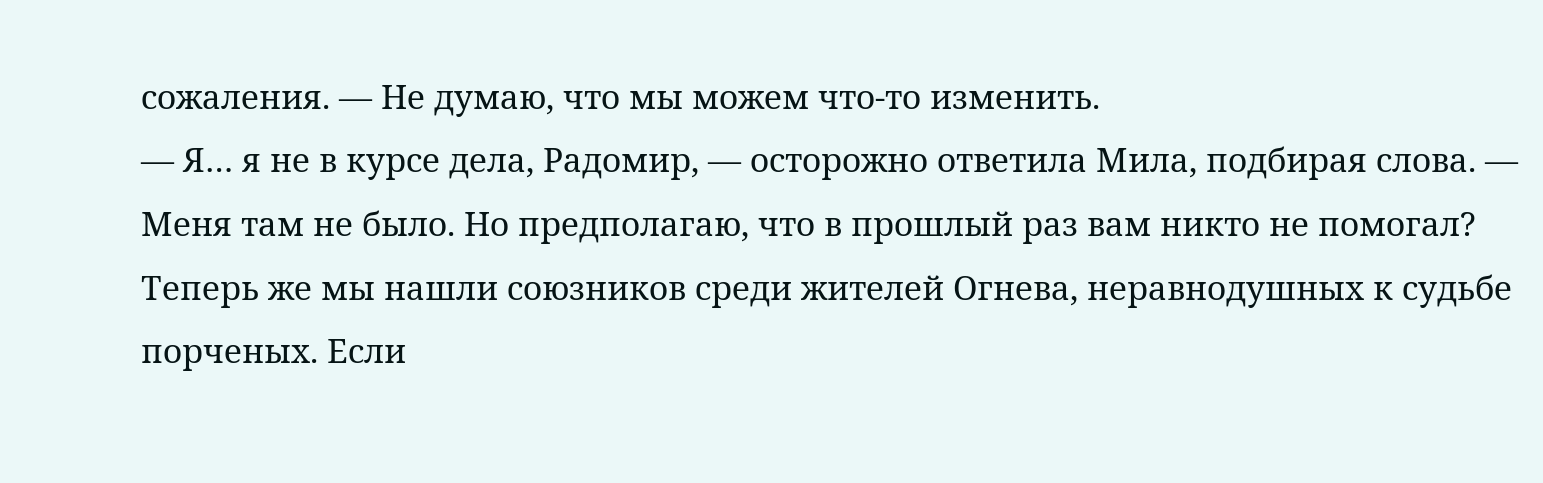сожаления. — Не думаю, что мы можем что-то изменить.
— Я… я не в курсе дела, Радомир, — осторожно ответила Мила, подбирая слова. — Меня там не было. Но предполагаю, что в прошлый раз вам никто не помогал? Теперь же мы нашли союзников среди жителей Огнева, неравнодушных к судьбе порченых. Если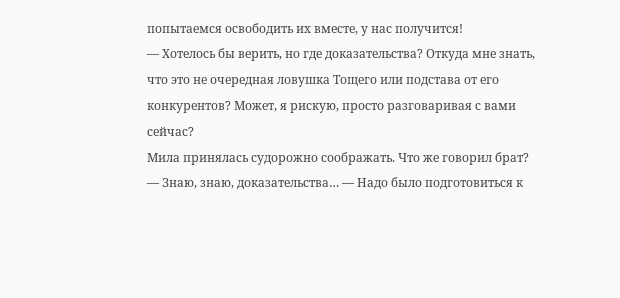попытаемся освободить их вместе, у нас получится!
— Хотелось бы верить, но где доказательства? Откуда мне знать, что это не очередная ловушка Тощего или подстава от его конкурентов? Может, я рискую, просто разговаривая с вами сейчас?
Мила принялась судорожно соображать. Что же говорил брат?
— Знаю, знаю, доказательства… — Надо было подготовиться к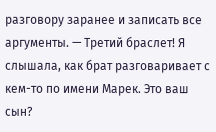разговору заранее и записать все аргументы. — Третий браслет! Я слышала, как брат разговаривает с кем-то по имени Марек. Это ваш сын?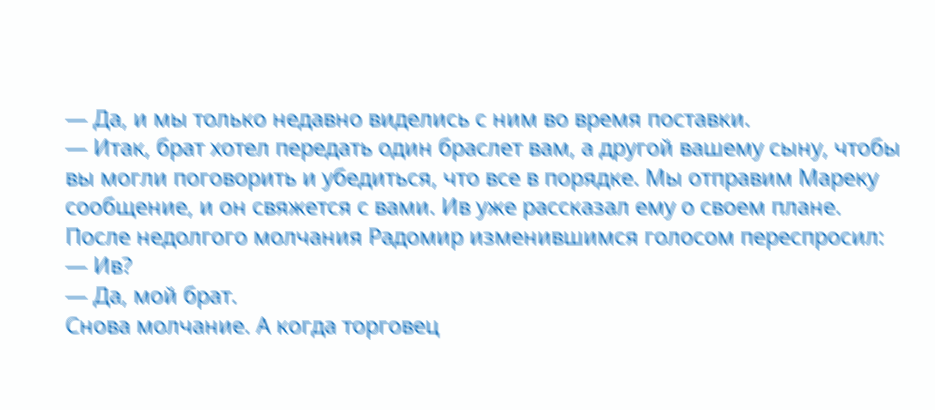— Да, и мы только недавно виделись с ним во время поставки.
— Итак, брат хотел передать один браслет вам, а другой вашему сыну, чтобы вы могли поговорить и убедиться, что все в порядке. Мы отправим Мареку сообщение, и он свяжется с вами. Ив уже рассказал ему о своем плане.
После недолгого молчания Радомир изменившимся голосом переспросил:
— Ив?
— Да, мой брат.
Снова молчание. А когда торговец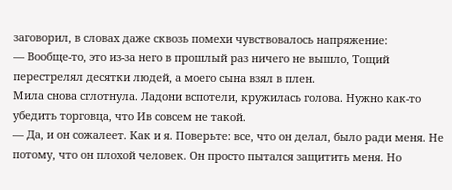заговорил, в словах даже сквозь помехи чувствовалось напряжение:
— Вообще-то, это из-за него в прошлый раз ничего не вышло, Тощий перестрелял десятки людей, а моего сына взял в плен.
Мила снова сглотнула. Ладони вспотели, кружилась голова. Нужно как-то убедить торговца, что Ив совсем не такой.
— Да, и он сожалеет. Как и я. Поверьте: все, что он делал, было ради меня. Не потому, что он плохой человек. Он просто пытался защитить меня. Но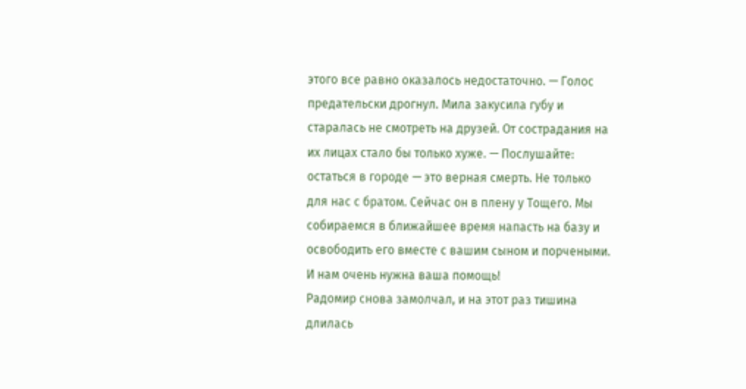этого все равно оказалось недостаточно. — Голос предательски дрогнул. Мила закусила губу и старалась не смотреть на друзей. От сострадания на их лицах стало бы только хуже. — Послушайте: остаться в городе — это верная смерть. Не только для нас с братом. Сейчас он в плену у Тощего. Мы собираемся в ближайшее время напасть на базу и освободить его вместе с вашим сыном и порчеными. И нам очень нужна ваша помощь!
Радомир снова замолчал, и на этот раз тишина длилась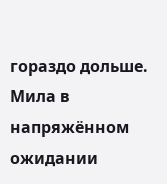гораздо дольше. Мила в напряжённом ожидании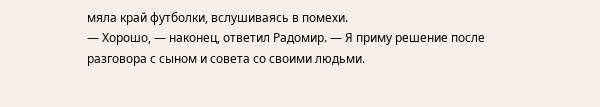мяла край футболки, вслушиваясь в помехи.
— Хорошо, — наконец, ответил Радомир. — Я приму решение после разговора с сыном и совета со своими людьми.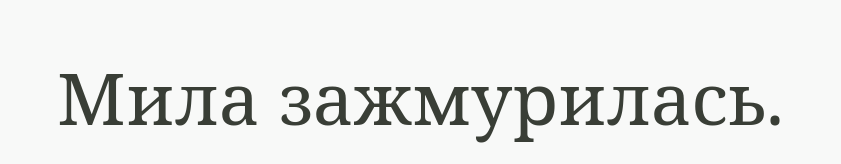Мила зажмурилась.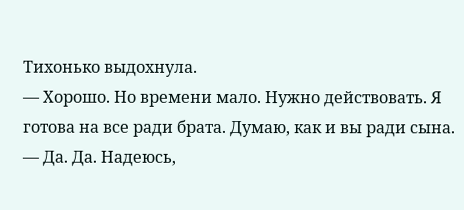Тихонько выдохнула.
— Хорошо. Но времени мало. Нужно действовать. Я готова на все ради брата. Думаю, как и вы ради сына.
— Да. Да. Надеюсь,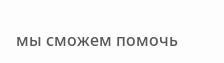мы сможем помочь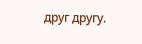друг другу.